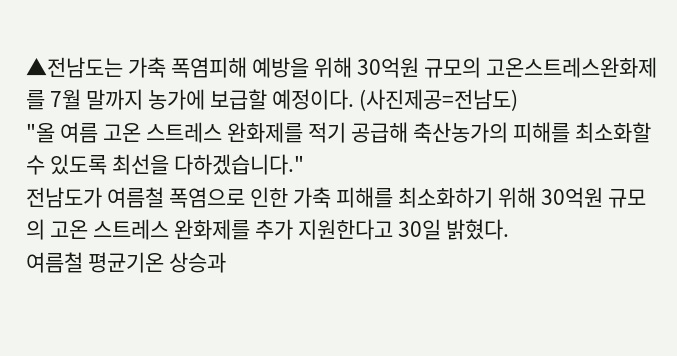▲전남도는 가축 폭염피해 예방을 위해 30억원 규모의 고온스트레스완화제를 7월 말까지 농가에 보급할 예정이다. (사진제공=전남도)
"올 여름 고온 스트레스 완화제를 적기 공급해 축산농가의 피해를 최소화할 수 있도록 최선을 다하겠습니다."
전남도가 여름철 폭염으로 인한 가축 피해를 최소화하기 위해 30억원 규모의 고온 스트레스 완화제를 추가 지원한다고 30일 밝혔다.
여름철 평균기온 상승과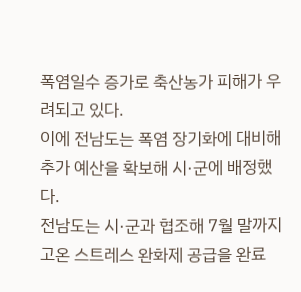폭염일수 증가로 축산농가 피해가 우려되고 있다.
이에 전남도는 폭염 장기화에 대비해 추가 예산을 확보해 시·군에 배정했다.
전남도는 시·군과 협조해 7월 말까지 고온 스트레스 완화제 공급을 완료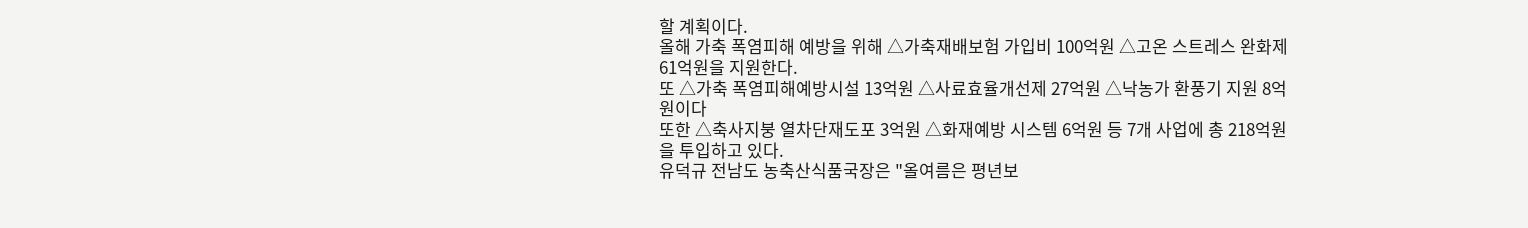할 계획이다.
올해 가축 폭염피해 예방을 위해 △가축재배보험 가입비 100억원 △고온 스트레스 완화제 61억원을 지원한다.
또 △가축 폭염피해예방시설 13억원 △사료효율개선제 27억원 △낙농가 환풍기 지원 8억원이다
또한 △축사지붕 열차단재도포 3억원 △화재예방 시스템 6억원 등 7개 사업에 총 218억원을 투입하고 있다.
유덕규 전남도 농축산식품국장은 "올여름은 평년보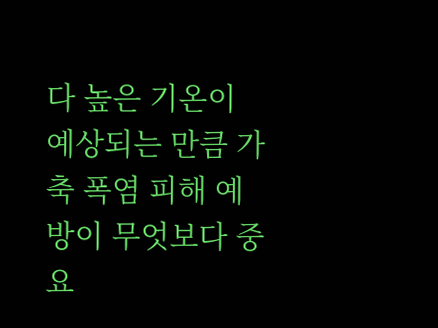다 높은 기온이 예상되는 만큼 가축 폭염 피해 예방이 무엇보다 중요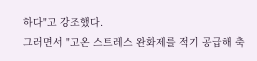하다"고 강조했다.
그러면서 "고온 스트레스 완화제를 적기 공급해 축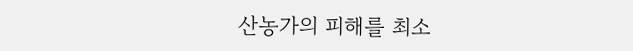산농가의 피해를 최소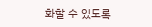화할 수 있도록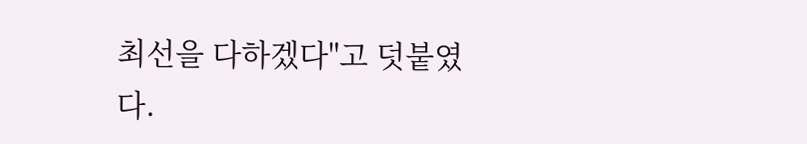최선을 다하겠다"고 덧붙였다.